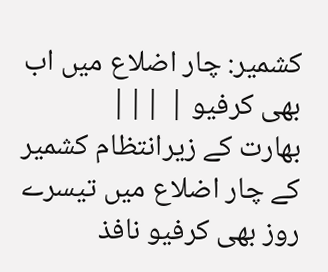کشمیر: چار اضلاع میں اب بھی کرفیو | |||
بھارت کے زیرانتظام کشمیر کے چار اضلاع میں تیسرے روز بھی کرفیو نافذ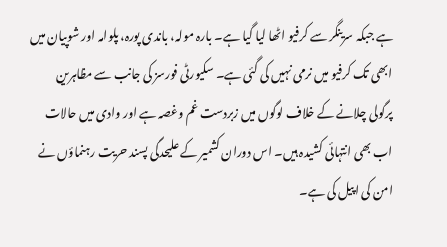ہے جبکہ سرینگر سے کرفیو اٹھا لیا گيا ہے۔ بارہ مولہ، باندی پورہ، پلوامہ اور شوپیان میں ابھی تک کرفیو میں نرمی نہیں کی گئی ہے۔ سکیورٹی فورسز کی جانب سے مظاہرین پرگولی چلانے کے خلاف لوگوں میں زبردست غم وغصہ ہے اور وادی میں حالات اب بھی انتہائی کشیدہ ہیں۔ اس دوران کشمیر کے علیحدگی پسند حریت رہنماؤں نے امن کی اپیل کی ہے۔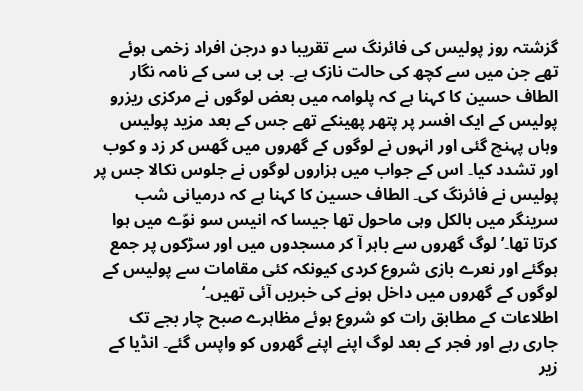گزشتہ روز پولیس کی فائرنگ سے تقریبا دو درجن افراد زخمی ہوئے تھے جن میں سے کچھ کی حالت نازک ہے۔ بی بی سی کے نامہ نگار الطاف حسین کا کہنا ہے کہ پلوامہ میں بعض لوگوں نے مرکزی ریزرو پولیس کے ایک افسر پر پتھر پھینکے تھے جس کے بعد مزید پولیس وہاں پہنچ گئی اور انہوں نے لوگوں کے گھروں میں گھس کر زد و کوب اور تشدد کیا۔ اس کے جواب میں ہزاروں لوگوں نے جلوس نکالا جس پر پولیس نے فائرنگ کی۔ الطاف حسین کا کہنا ہے کہ درمیانی شب سرینگر میں بالکل وہی ماحول تھا جیسا کہ انیس سو نوّے میں ہوا کرتا تھا۔’ لوگ گھروں سے باہر آ کر مسجدوں میں اور سڑکوں پر جمع ہوگئے اور نعرے بازی شروع کردی کیونکہ کئی مقامات سے پولیس کے لوگوں کے گھروں میں داخل ہونے کی خبریں آئی تھیں۔‘
اطلاعات کے مطابق رات کو شروع ہوئے مظاہرے صبح چار بجے تک جاری رہے اور فجر کے بعد لوگ اپنے اپنے گھروں کو واپس گئے۔ انڈیا کے زیر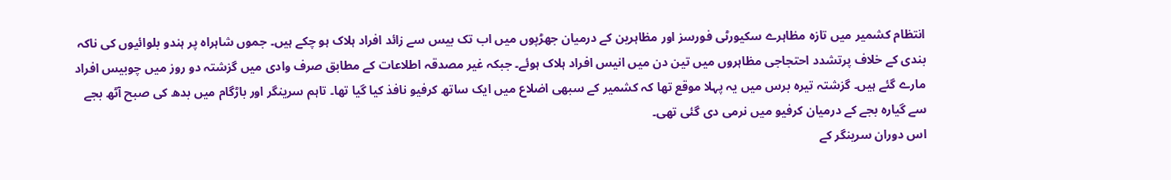انتظام کشمیر میں تازہ مظاہرے سکیورٹی فورسز اور مظاہرین کے درمیان جھڑپوں میں اب تک بیس سے زائد افراد ہلاک ہو چکے ہیں۔ جموں شاہراہ پر ہندو بلوائیوں کی ناکہ بندی کے خلاف پرتشدد احتجاجی مظاہروں میں تین دن میں انیس افراد ہلاک ہوئے۔ جبکہ غیر مصدقہ اطلاعات کے مطابق صرف وادی میں گزشتہ دو روز میں چوبیس افراد مارے گئے ہیں۔ گزشتہ تیرہ برس میں یہ پہلا موقع تھا کہ کشمیر کے سبھی اضلاع میں ایک ساتھ کرفیو نافذ کیا گیا تھا۔ تاہم سرینگر اور باڑگام میں بدھ کی صبح آٹھ بجے سے گيارہ بجے کے درمیان کرفیو میں نرمی دی گئی تھی۔
اس دوران سرینگر کے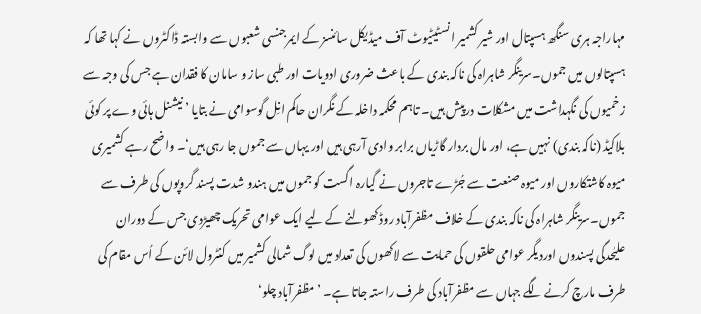مہاراجہ ہری سنگھ ہسپتال اور شیر کشمیر انسٹیٹیوٹ آف میڈیکل سائنسز کے ایمرجنسی شعبوں سے وابستہ ڈاکٹروں نے کہا تھا کہ ہسپتالوں میں جموں۔سرینگر شاہراہ کی ناکہ بندی کے باعث ضروری ادویات اور طبی ساز و سامان کا فقدان ہے جس کی وجہ سے زخمیوں کی نگہداشت میں مشکلات درپیش ہیں۔ تاہم محکمہ داخلہ کے نگران حاکم انِل گوسوامی نے بتایا ’نیشنل ہائی وے پر کوئی بلاکیڈ (ناکہ بندی) نہیں ہے، اور مال بردار گاڑیاں برابر وادی آرہی ہیں اور یہاں سے جموں جا رہی ہیں‘۔ واضح رہے کشمیری میوہ کاشتکاروں اور میوہ صنعت سے جُڑے تاجروں نے گیارہ اگست کو جموں میں ہندو شدت پسند گروپوں کی طرف سے جموں۔سرینگر شاہراہ کی ناکہ بندی کے خلاف مظفرآباد روڈ کھولنے کے لیے ایک عوامی تحریک چھیڑدی جس کے دوران علیٰحدگی پسندوں اوردیگر عوامی حلقوں کی حمایت سے لاکھوں کی تعداد میں لوگ شمالی کشمیر میں کنٹرول لائن کے اُس مقام کی طرف مارچ کرنے لگے جہاں سے مظفرآباد کی طرف راستہ جاتا ہے۔ ’مظفرآباد چلو‘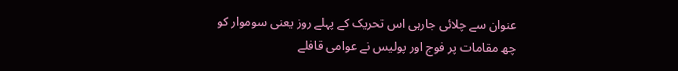عنوان سے چلائی جارہی اس تحریک کے پہلے روز یعنی سوموار کو چھ مقامات پر فوج اور پولیس نے عوامی قافلے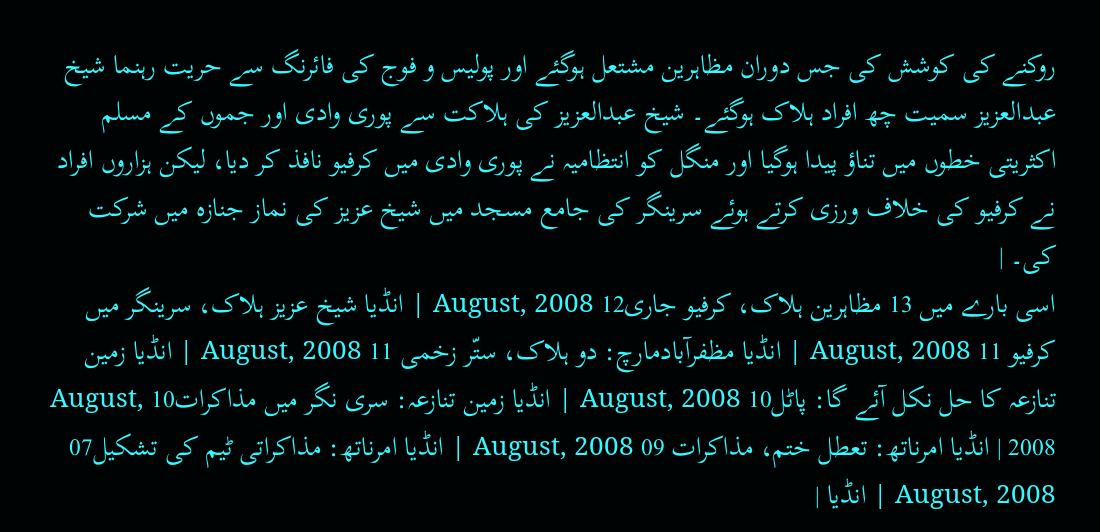روکنے کی کوشش کی جس دوران مظاہرین مشتعل ہوگئے اور پولیس و فوج کی فائرنگ سے حریت رہنما شیخ عبدالعزیز سمیت چھ افراد ہلاک ہوگئے۔ شیخ عبدالعزیز کی ہلاکت سے پوری وادی اور جموں کے مسلم اکثریتی خطوں میں تناؤ پیدا ہوگیا اور منگل کو انتظامیہ نے پوری وادی میں کرفیو نافذ کر دیا، لیکن ہزاروں افراد نے کرفیو کی خلاف ورزی کرتے ہوئے سرینگر کی جامع مسجد میں شیخ عزیز کی نماز جنازہ میں شرکت کی۔ |
اسی بارے میں 13 مظاہرین ہلاک، کرفیو جاری12 August, 2008 | انڈیا شیخ عزیز ہلاک، سرینگر میں کرفیو 11 August, 2008 | انڈیا مظفرآبادمارچ: دو ہلاک، ستّر زخمی 11 August, 2008 | انڈیا زمین تنازعہ کا حل نکل آئے گا: پاٹل10 August, 2008 | انڈیا زمین تنازعہ: سری نگر میں مذاکرات10 August, 2008 | انڈیا امرناتھ: تعطل ختم، مذاکرات 09 August, 2008 | انڈیا امرناتھ: مذاکراتی ٹیم کی تشکیل07 August, 2008 | انڈیا |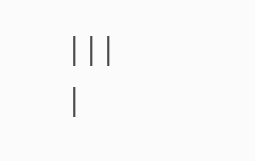|||
|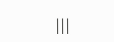|||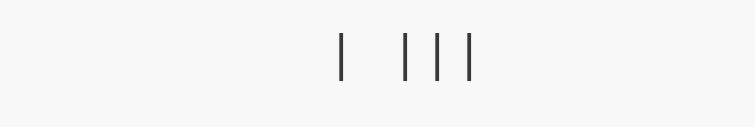| |||